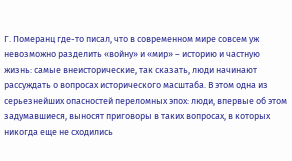Г. Померанц где-то писал, что в современном мире совсем уж невозможно разделить «войну» и «мир» – историю и частную жизнь: самые внеисторические, так сказать, люди начинают рассуждать о вопросах исторического масштаба. В этом одна из серьезнейших опасностей переломных эпох: люди, впервые об этом задумавшиеся, выносят приговоры в таких вопросах, в которых никогда еще не сходились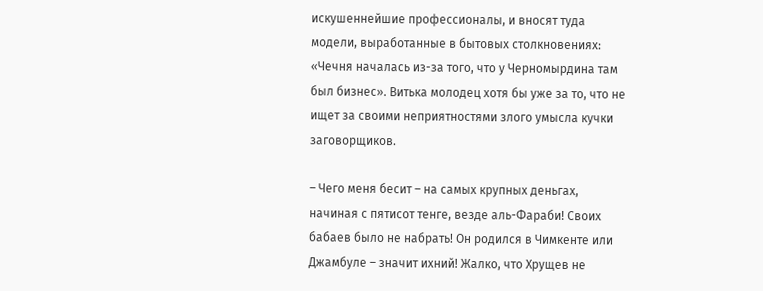искушеннейшие профессионалы, и вносят туда модели, выработанные в бытовых столкновениях: «Чечня началась из-за того, что у Черномырдина там был бизнес». Витька молодец хотя бы уже за то, что не ищет за своими неприятностями злого умысла кучки заговорщиков.

– Чего меня бесит – на самых крупных деньгах, начиная с пятисот тенге, везде аль-Фараби! Своих бабаев было не набрать! Он родился в Чимкенте или Джамбуле – значит ихний! Жалко, что Хрущев не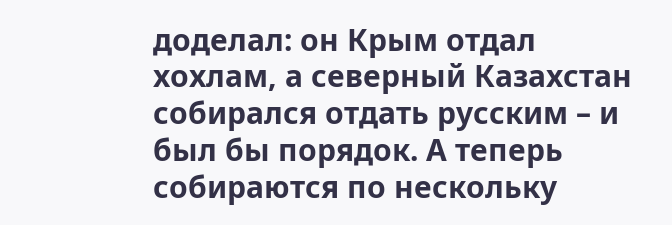доделал: он Крым отдал хохлам, а северный Казахстан собирался отдать русским – и был бы порядок. А теперь собираются по нескольку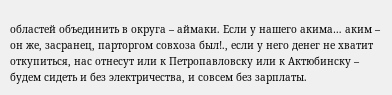областей объединить в округа – аймаки. Если у нашего акима… аким – он же, засранец, парторгом совхоза был!., если у него денег не хватит откупиться, нас отнесут или к Петропавловску или к Актюбинску – будем сидеть и без электричества, и совсем без зарплаты.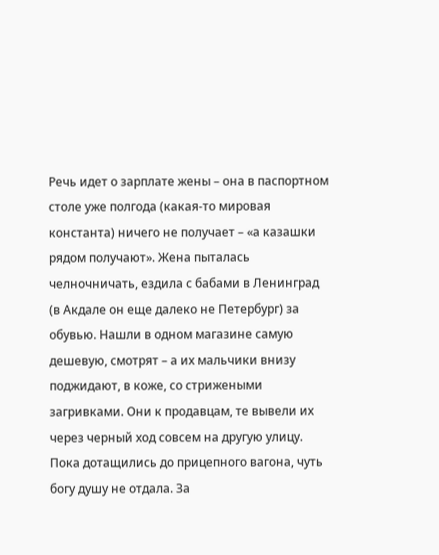Речь идет о зарплате жены – она в паспортном столе уже полгода (какая-то мировая константа) ничего не получает – «а казашки рядом получают». Жена пыталась челночничать, ездила с бабами в Ленинград (в Акдале он еще далеко не Петербург) за обувью. Нашли в одном магазине самую дешевую, смотрят – а их мальчики внизу поджидают, в коже, со стрижеными загривками. Они к продавцам, те вывели их через черный ход совсем на другую улицу. Пока дотащились до прицепного вагона, чуть богу душу не отдала. За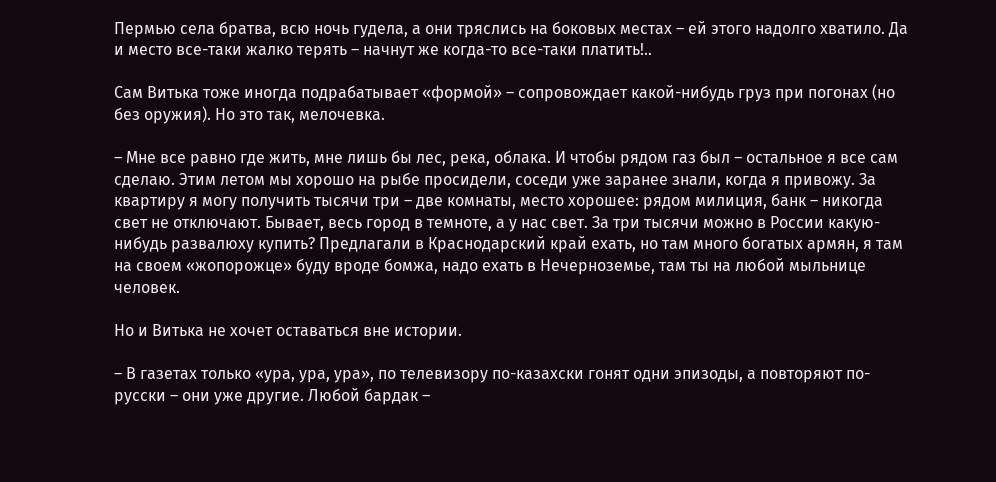Пермью села братва, всю ночь гудела, а они тряслись на боковых местах – ей этого надолго хватило. Да и место все-таки жалко терять – начнут же когда-то все-таки платить!..

Сам Витька тоже иногда подрабатывает «формой» – сопровождает какой-нибудь груз при погонах (но без оружия). Но это так, мелочевка.

– Мне все равно где жить, мне лишь бы лес, река, облака. И чтобы рядом газ был – остальное я все сам сделаю. Этим летом мы хорошо на рыбе просидели, соседи уже заранее знали, когда я привожу. За квартиру я могу получить тысячи три – две комнаты, место хорошее: рядом милиция, банк – никогда свет не отключают. Бывает, весь город в темноте, а у нас свет. За три тысячи можно в России какую-нибудь развалюху купить? Предлагали в Краснодарский край ехать, но там много богатых армян, я там на своем «жопорожце» буду вроде бомжа, надо ехать в Нечерноземье, там ты на любой мыльнице человек.

Но и Витька не хочет оставаться вне истории.

– В газетах только «ура, ура, ура», по телевизору по-казахски гонят одни эпизоды, а повторяют по-русски – они уже другие. Любой бардак –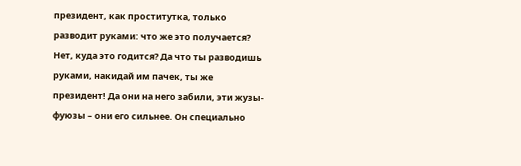президент, как проститутка, только разводит руками: что же это получается? Нет, куда это годится? Да что ты разводишь руками, накидай им пачек, ты же президент! Да они на него забили, эти жузы-фуюзы – они его сильнее. Он специально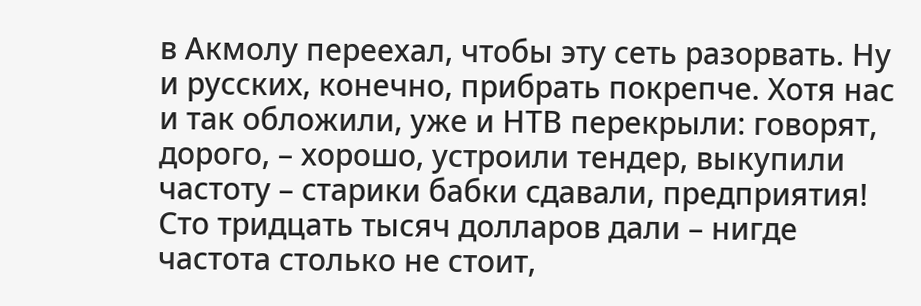в Акмолу переехал, чтобы эту сеть разорвать. Ну и русских, конечно, прибрать покрепче. Хотя нас и так обложили, уже и НТВ перекрыли: говорят, дорого, – хорошо, устроили тендер, выкупили частоту – старики бабки сдавали, предприятия! Сто тридцать тысяч долларов дали – нигде частота столько не стоит,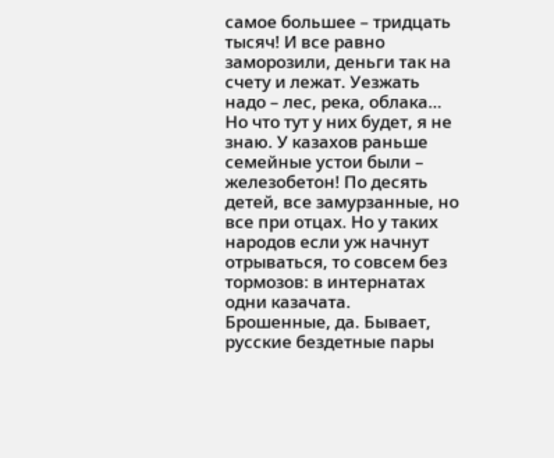самое большее – тридцать тысяч! И все равно заморозили, деньги так на счету и лежат. Уезжать надо – лес, река, облака… Но что тут у них будет, я не знаю. У казахов раньше семейные устои были – железобетон! По десять детей, все замурзанные, но все при отцах. Но у таких народов если уж начнут отрываться, то совсем без тормозов: в интернатах одни казачата. Брошенные, да. Бывает, русские бездетные пары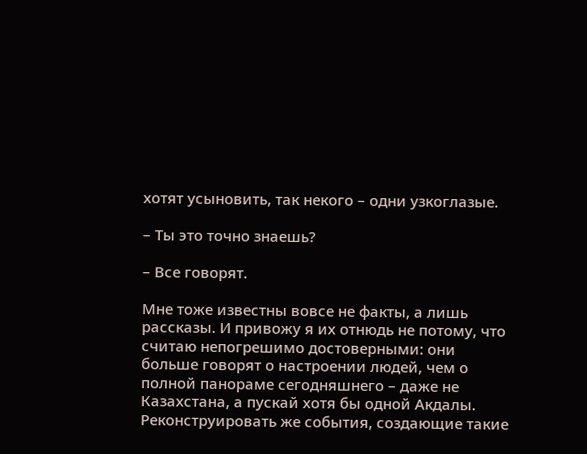хотят усыновить, так некого – одни узкоглазые.

– Ты это точно знаешь?

– Все говорят.

Мне тоже известны вовсе не факты, а лишь рассказы. И привожу я их отнюдь не потому, что считаю непогрешимо достоверными: они больше говорят о настроении людей, чем о полной панораме сегодняшнего – даже не Казахстана, а пускай хотя бы одной Акдалы. Реконструировать же события, создающие такие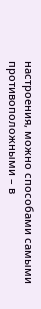настроения, можно способами самыми противоположными – в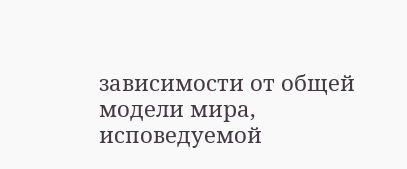зависимости от общей модели мира, исповедуемой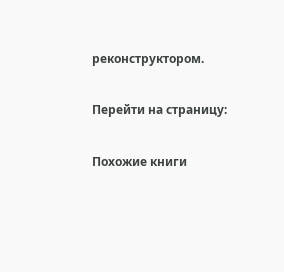реконструктором.

Перейти на страницу:

Похожие книги